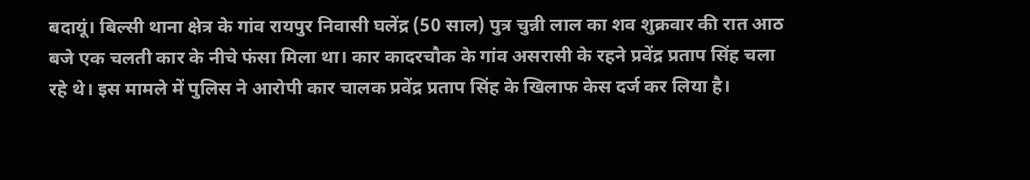बदायूं। बिल्सी थाना क्षेत्र के गांव रायपुर निवासी घलेंद्र (50 साल) पुत्र चुन्नी लाल का शव शुक्रवार की रात आठ बजे एक चलती कार के नीचे फंसा मिला था। कार कादरचौक के गांव असरासी के रहने प्रवेंद्र प्रताप सिंह चला रहे थे। इस मामले में पुलिस ने आरोपी कार चालक प्रवेंद्र प्रताप सिंह के खिलाफ केस दर्ज कर लिया है।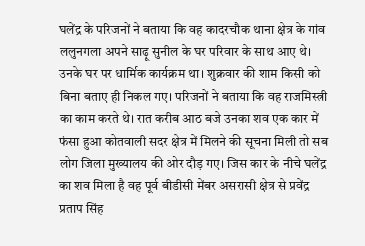घलेंद्र के परिजनों ने बताया कि वह कादरचौक थाना क्षेत्र के गांव ललुनगला अपने साढ़ू सुनील के घर परिवार के साथ आए थे। उनके घर पर धार्मिक कार्यक्रम था। शुक्रवार की शाम किसी को बिना बताए ही निकल गए। परिजनों ने बताया कि वह राजमिस्त्री का काम करते थे। रात करीब आठ बजे उनका शव एक कार में फंसा हुआ कोतवाली सदर क्षेत्र में मिलने की सूचना मिली तो सब लोग जिला मुख्यालय की ओर दौड़ गए। जिस कार के नीचे घलेंद्र का शव मिला है वह पूर्व बीडीसी मेंबर असरासी क्षेत्र से प्रवेंद्र प्रताप सिंह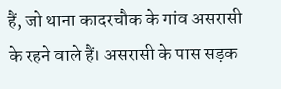हैं, जो थाना कादरचौक के गांव असरासी के रहने वाले हैं। असरासी के पास सड़क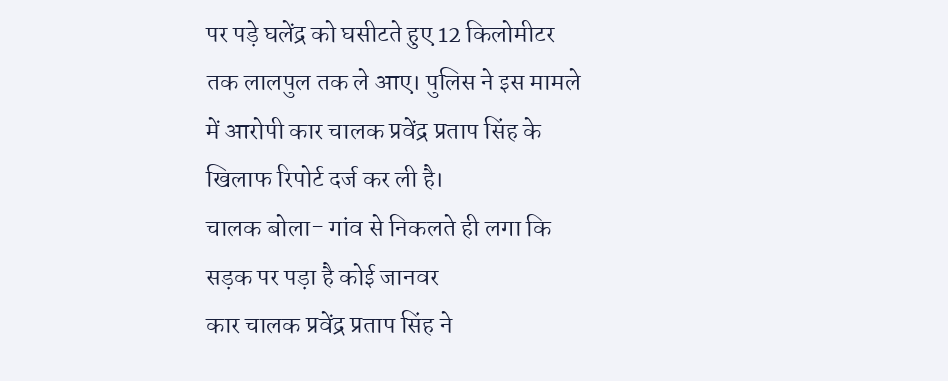पर पड़े घलेंद्र को घसीटते हुए 12 किलोमीटर तक लालपुल तक ले आए। पुलिस ने इस मामले में आरोपी कार चालक प्रवेंद्र प्रताप सिंह के खिलाफ रिपोर्ट दर्ज कर ली है।
चालक बोला- गांव से निकलते ही लगा कि सड़क पर पड़ा है कोई जानवर
कार चालक प्रवेंद्र प्रताप सिंह ने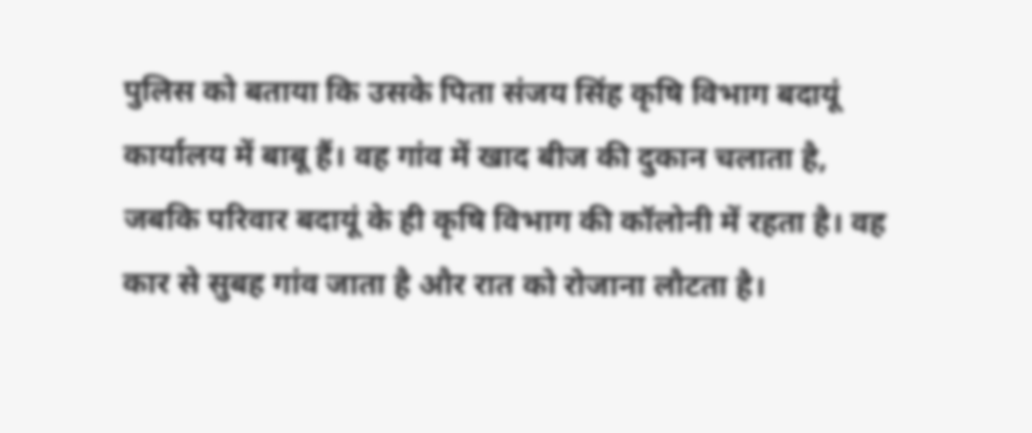पुलिस को बताया कि उसके पिता संजय सिंह कृषि विभाग बदायूं कार्यालय में बाबू हैं। वह गांव में खाद बीज की दुकान चलाता है, जबकि परिवार बदायूं के ही कृषि विभाग की कॉलोनी में रहता है। वह कार से सुबह गांव जाता है और रात को रोजाना लौटता है।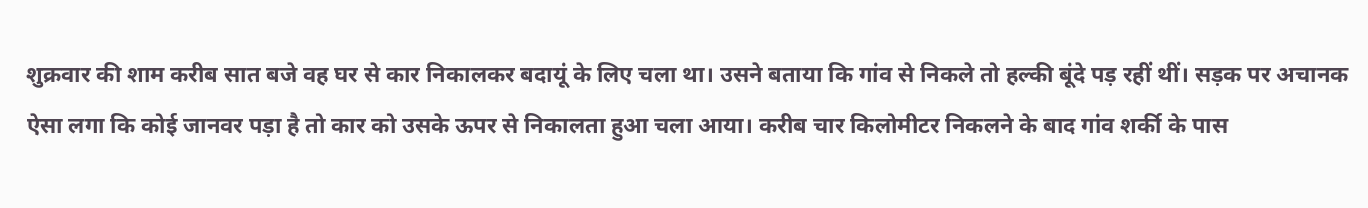शुक्रवार की शाम करीब सात बजे वह घर से कार निकालकर बदायूं के लिए चला था। उसने बताया कि गांव से निकले तो हल्की बूंदे पड़ रहीं थीं। सड़क पर अचानक ऐसा लगा कि कोई जानवर पड़ा है तो कार को उसके ऊपर से निकालता हुआ चला आया। करीब चार किलोमीटर निकलने के बाद गांव शर्की के पास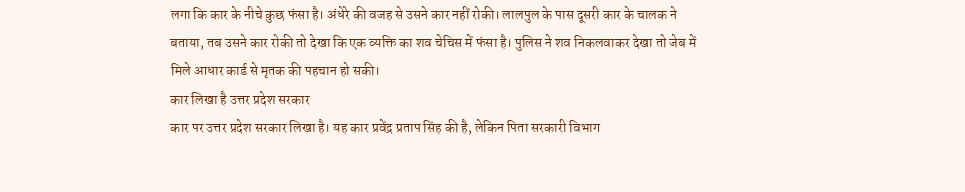लगा कि कार के नीचे कुछ फंसा है। अंधेरे की वजह से उसने कार नहीं रोकी। लालपुल के पास दूसरी कार के चालक ने बताया, तब उसने कार रोकी तो देखा कि एक व्यक्ति का शव चेचिस में फंसा है। पुलिस ने शव निकलवाकर देखा तो जेब में मिले आधार कार्ड से मृतक की पहचान हो सकी।
कार लिखा है उत्तर प्रदेश सरकार
कार पर उत्तर प्रदेश सरकार लिखा है। यह कार प्रवेंद्र प्रताप सिंह की है, लेकिन पिता सरकारी विभाग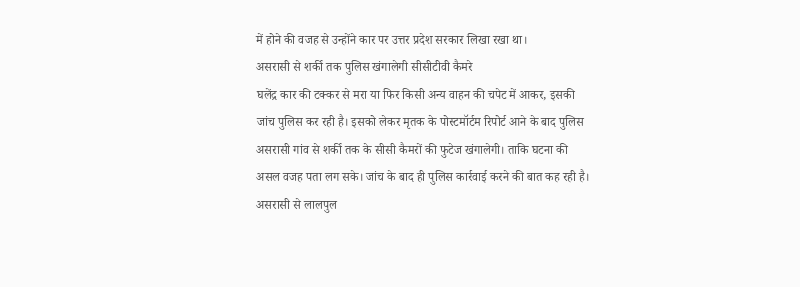में होने की वजह से उन्होंने कार पर उत्तर प्रदेश सरकार लिखा रखा था।
असरासी से शर्की तक पुलिस खंगालेगी सीसीटीवी कैमरे
घलेंद्र कार की टक्कर से मरा या फिर किसी अन्य वाहन की चपेट में आकर, इसकी जांच पुलिस कर रही है। इसको लेकर मृतक के पोस्टमॉर्टम रिपोर्ट आने के बाद पुलिस असरासी गांव से शर्की तक के सीसी कैमरों की फुटेज खंगालेगी। ताकि घटना की असल वजह पता लग सके। जांच के बाद ही पुलिस कार्रवाई करने की बात कह रही है।
असरासी से लालपुल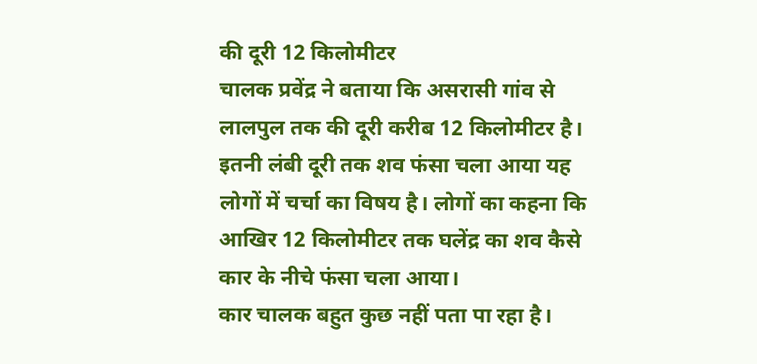की दूरी 12 किलोमीटर
चालक प्रवेंद्र ने बताया कि असरासी गांव से लालपुल तक की दूरी करीब 12 किलोमीटर है। इतनी लंबी दूरी तक शव फंसा चला आया यह लोगों में चर्चा का विषय है। लोगों का कहना कि आखिर 12 किलोमीटर तक घलेंद्र का शव कैसे कार के नीचे फंसा चला आया।
कार चालक बहुत कुछ नहीं पता पा रहा है।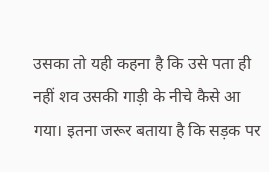उसका तो यही कहना है कि उसे पता ही नहीं शव उसकी गाड़ी के नीचे कैसे आ गया। इतना जरूर बताया है कि सड़क पर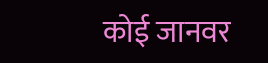कोई जानवर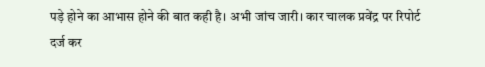पड़े होने का आभास होने की बात कही है। अभी जांच जारी। कार चालक प्रवेंद्र पर रिपोर्ट दर्ज कर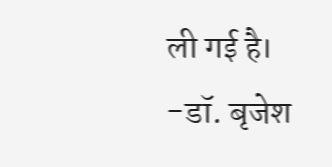ली गई है। -डॉ. बृजेश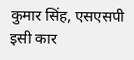कुमार सिंह, एसएसपी
इसी कार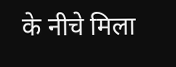के नीचे मिला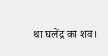था घलेंद्र का शव।